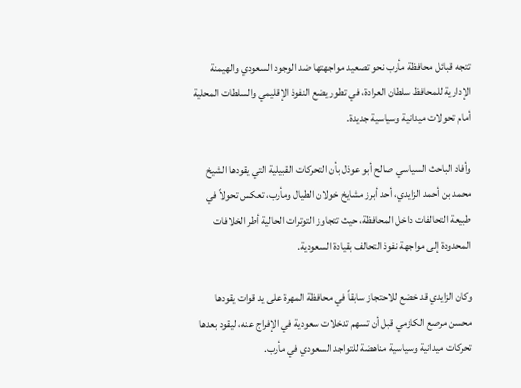تتجه قبائل محافظة مأرب نحو تصعيد مواجهتها ضد الوجود السعودي والهيمنة الإدارية للمحافظ سلطان العرادة، في تطور يضع النفوذ الإقليمي والسلطات المحلية أمام تحولات ميدانية وسياسية جديدة.

وأفاد الباحث السياسي صالح أبو عوذل بأن التحركات القبيلية التي يقودها الشيخ محمد بن أحمد الزايدي، أحد أبرز مشايخ خولان الطيال ومأرب، تعكس تحولاً في طبيعة التحالفات داخل المحافظة، حيث تتجاوز التوترات الحالية أطر الخلافات المحدودة إلى مواجهة نفوذ التحالف بقيادة السعودية.

وكان الزايدي قد خضع للاحتجاز سابقاً في محافظة المهرة على يد قوات يقودها محسن مرصع الكازمي قبل أن تسهم تدخلات سعودية في الإفراج عنه، ليقود بعدها تحركات ميدانية وسياسية مناهضة للتواجد السعودي في مأرب.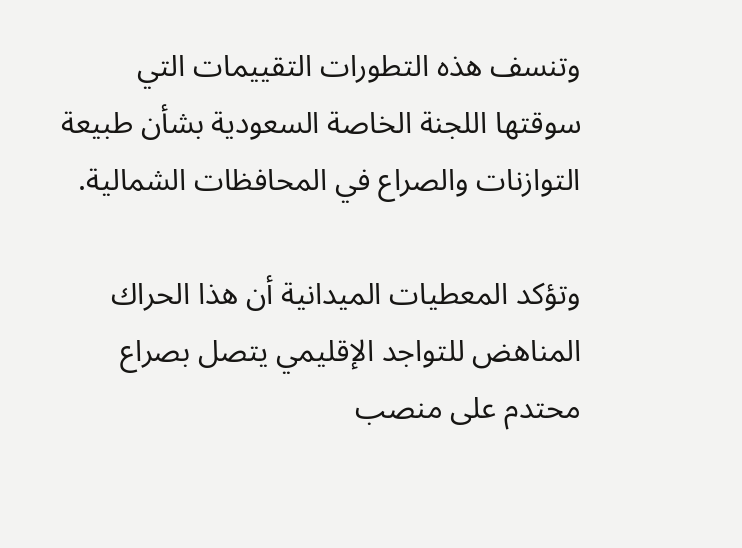وتنسف هذه التطورات التقييمات التي سوقتها اللجنة الخاصة السعودية بشأن طبيعة التوازنات والصراع في المحافظات الشمالية.

وتؤكد المعطيات الميدانية أن هذا الحراك المناهض للتواجد الإقليمي يتصل بصراع محتدم على منصب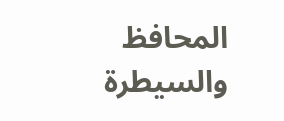المحافظ والسيطرة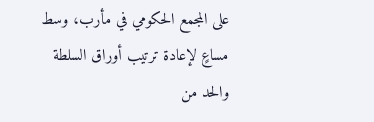على المجمع الحكومي في مأرب، وسط مساعٍ لإعادة ترتيب أوراق السلطة والحد من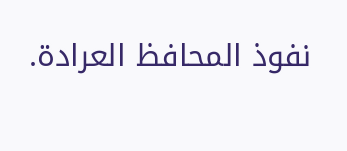نفوذ المحافظ العرادة.